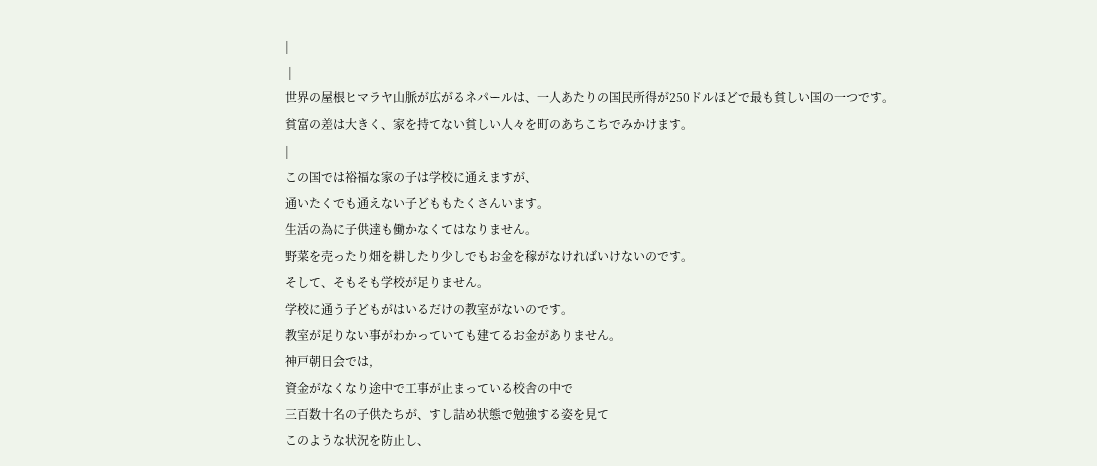|
 |
世界の屋根ヒマラヤ山脈が広がるネパールは、一人あたりの国民所得が250ドルほどで最も貧しい国の一つです。
貧富の差は大きく、家を持てない貧しい人々を町のあちこちでみかけます。
|
この国では裕福な家の子は学校に通えますが、
通いたくでも通えない子どももたくさんいます。
生活の為に子供達も働かなくてはなりません。
野菜を売ったり畑を耕したり少しでもお金を稼がなければいけないのです。
そして、そもそも学校が足りません。
学校に通う子どもがはいるだけの教室がないのです。
教室が足りない事がわかっていても建てるお金がありません。
神戸朝日会では,
資金がなくなり途中で工事が止まっている校舎の中で
三百数十名の子供たちが、すし詰め状態で勉強する姿を見て
このような状況を防止し、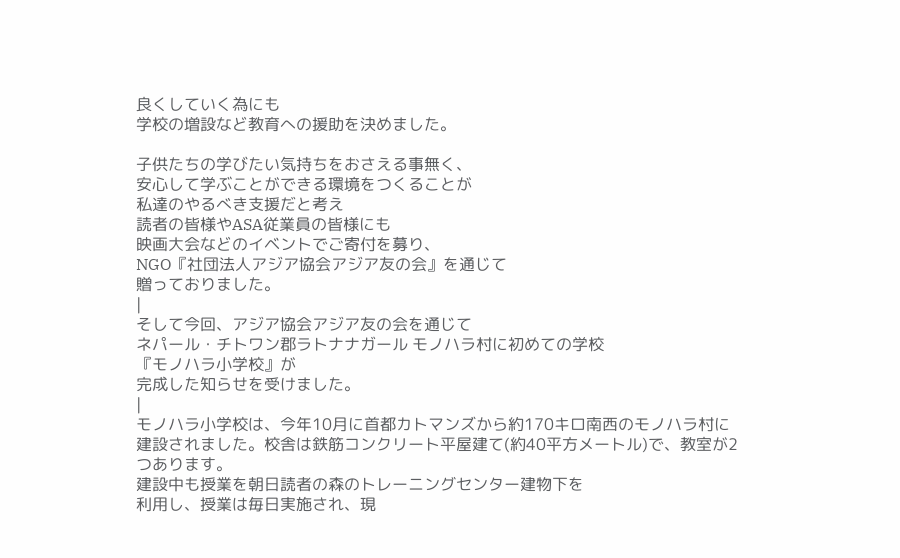良くしていく為にも
学校の増設など教育への援助を決めました。

子供たちの学びたい気持ちをおさえる事無く、
安心して学ぶことができる環境をつくることが
私達のやるべき支援だと考え
読者の皆様やASA従業員の皆様にも
映画大会などのイベントでご寄付を募り、
NGO『社団法人アジア協会アジア友の会』を通じて
贈っておりました。
|
そして今回、アジア協会アジア友の会を通じて
ネパール・チトワン郡ラトナナガール モノハラ村に初めての学校
『モノハラ小学校』が
完成した知らせを受けました。
|
モノハラ小学校は、今年10月に首都カトマンズから約170キロ南西のモノハラ村に建設されました。校舎は鉄筋コンクリート平屋建て(約40平方メートル)で、教室が2つあります。
建設中も授業を朝日読者の森のトレーニングセンター建物下を
利用し、授業は毎日実施され、現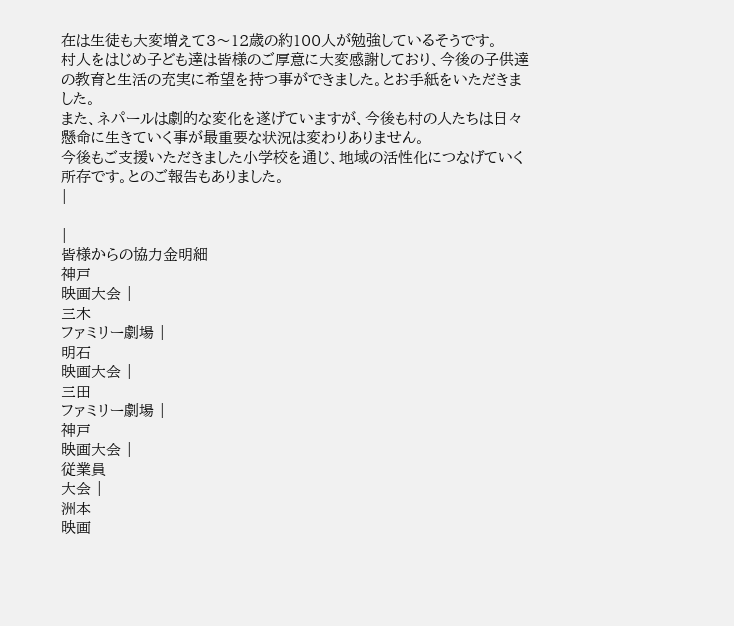在は生徒も大変増えて3〜12歳の約100人が勉強しているそうです。
村人をはじめ子ども達は皆様のご厚意に大変感謝しており、今後の子供達の教育と生活の充実に希望を持つ事ができました。とお手紙をいただきました。
また、ネパールは劇的な変化を遂げていますが、今後も村の人たちは日々懸命に生きていく事が最重要な状況は変わりありません。
今後もご支援いただきました小学校を通じ、地域の活性化につなげていく所存です。とのご報告もありました。
|

|
皆様からの協力金明細
神戸
映画大会 |
三木
ファミリー劇場 |
明石
映画大会 |
三田
ファミリー劇場 |
神戸
映画大会 |
従業員
大会 |
洲本
映画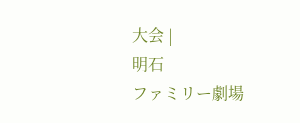大会 |
明石
ファミリー劇場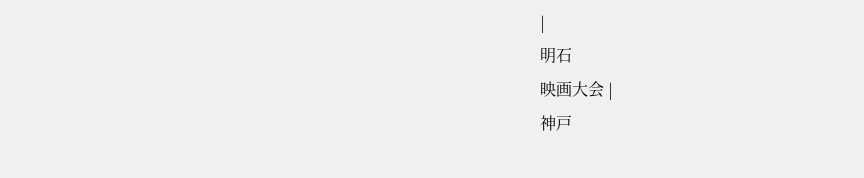|
明石
映画大会 |
神戸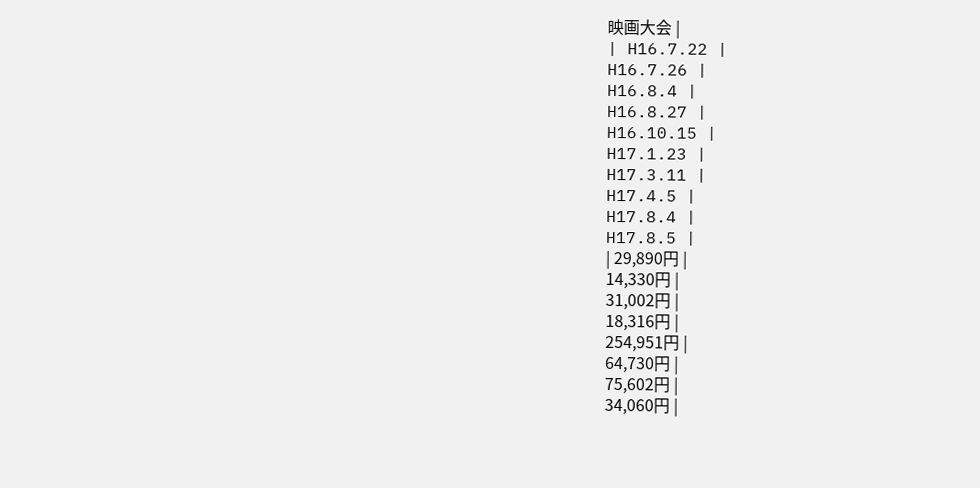映画大会 |
| H16.7.22 |
H16.7.26 |
H16.8.4 |
H16.8.27 |
H16.10.15 |
H17.1.23 |
H17.3.11 |
H17.4.5 |
H17.8.4 |
H17.8.5 |
| 29,890円 |
14,330円 |
31,002円 |
18,316円 |
254,951円 |
64,730円 |
75,602円 |
34,060円 |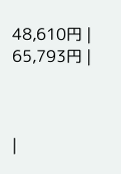48,610円 |
65,793円 |



|